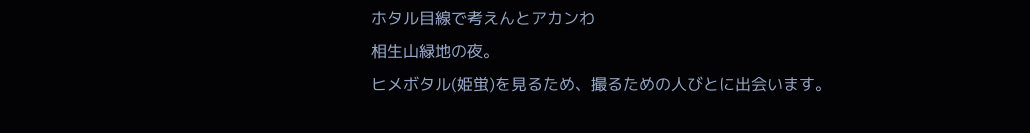ホタル目線で考えんとアカンわ
相生山緑地の夜。
ヒメボタル(姫蛍)を見るため、撮るための人びとに出会います。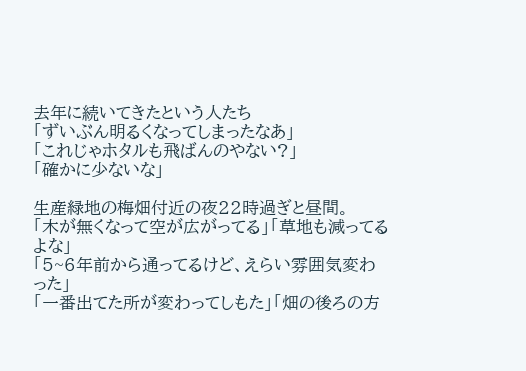去年に続いてきたという人たち
「ずいぶん明るくなってしまったなあ」
「これじゃホタルも飛ばんのやない?」
「確かに少ないな」

生産緑地の梅畑付近の夜22時過ぎと昼間。
「木が無くなって空が広がってる」「草地も減ってるよな」
「5~6年前から通ってるけど、えらい雰囲気変わった」
「一番出てた所が変わってしもた」「畑の後ろの方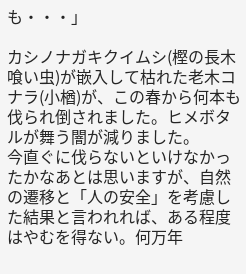も・・・」

カシノナガキクイムシ(樫の長木喰い虫)が嵌入して枯れた老木コナラ(小楢)が、この春から何本も伐られ倒されました。ヒメボタルが舞う闇が減りました。
今直ぐに伐らないといけなかったかなあとは思いますが、自然の遷移と「人の安全」を考慮した結果と言われれば、ある程度はやむを得ない。何万年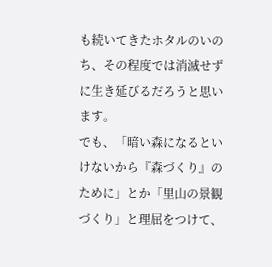も続いてきたホタルのいのち、その程度では消滅せずに生き延びるだろうと思います。
でも、「暗い森になるといけないから『森づくり』のために」とか「里山の景観づくり」と理屈をつけて、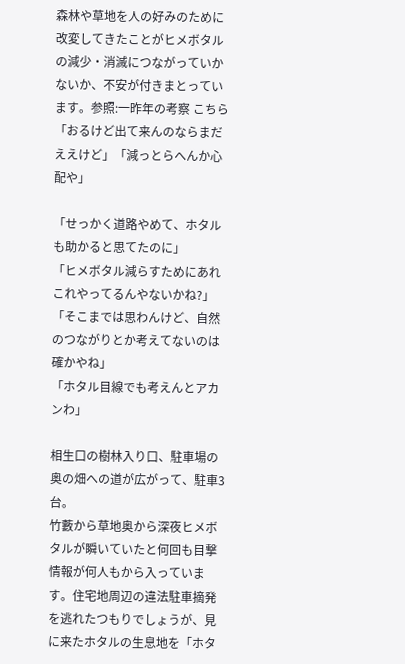森林や草地を人の好みのために改変してきたことがヒメボタルの減少・消滅につながっていかないか、不安が付きまとっています。参照:一昨年の考察 こちら
「おるけど出て来んのならまだええけど」「減っとらへんか心配や」

「せっかく道路やめて、ホタルも助かると思てたのに」
「ヒメボタル減らすためにあれこれやってるんやないかね?」
「そこまでは思わんけど、自然のつながりとか考えてないのは確かやね」
「ホタル目線でも考えんとアカンわ」

相生口の樹林入り口、駐車場の奥の畑への道が広がって、駐車3台。
竹藪から草地奥から深夜ヒメボタルが瞬いていたと何回も目撃情報が何人もから入っています。住宅地周辺の違法駐車摘発を逃れたつもりでしょうが、見に来たホタルの生息地を「ホタ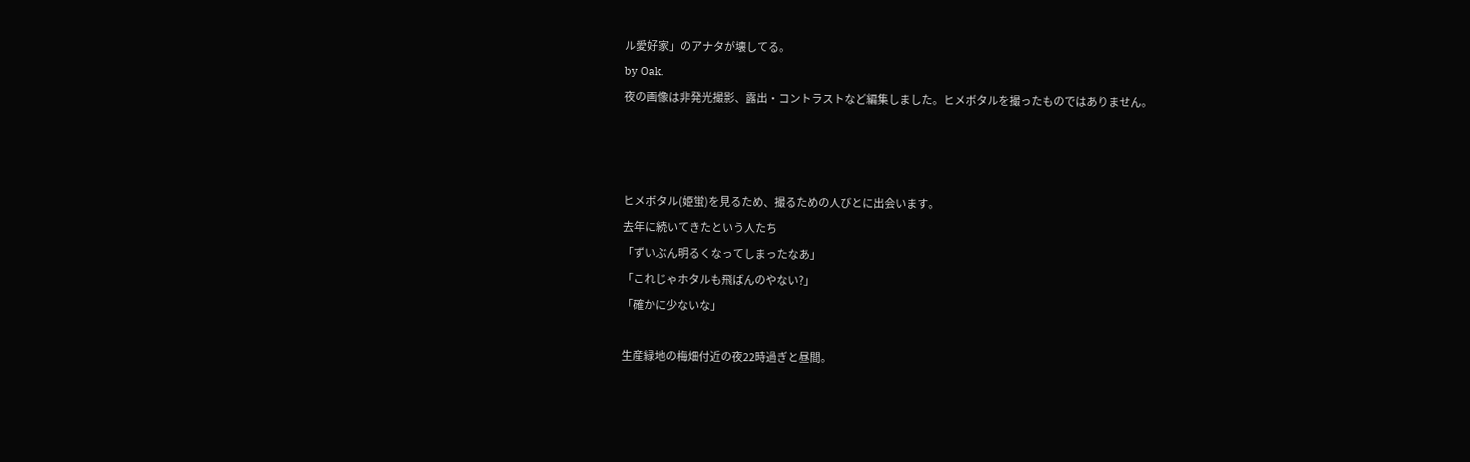ル愛好家」のアナタが壊してる。
by Oak.
夜の画像は非発光撮影、露出・コントラストなど編集しました。ヒメボタルを撮ったものではありません。



ヒメボタル(姫蛍)を見るため、撮るための人びとに出会います。
去年に続いてきたという人たち
「ずいぶん明るくなってしまったなあ」
「これじゃホタルも飛ばんのやない?」
「確かに少ないな」

生産緑地の梅畑付近の夜22時過ぎと昼間。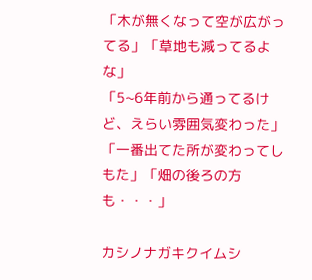「木が無くなって空が広がってる」「草地も減ってるよな」
「5~6年前から通ってるけど、えらい雰囲気変わった」
「一番出てた所が変わってしもた」「畑の後ろの方も・・・」

カシノナガキクイムシ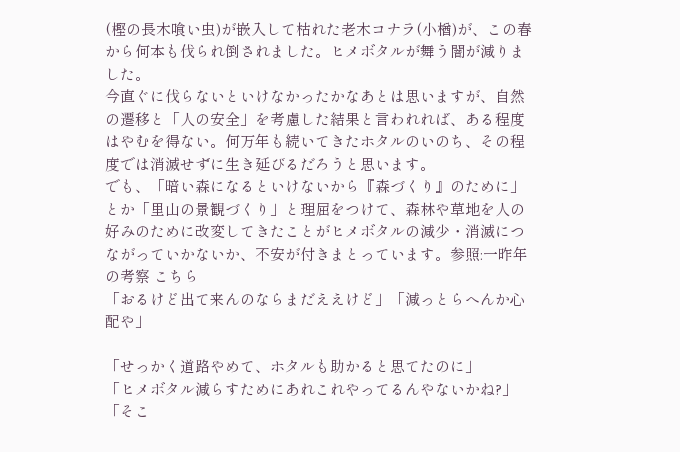(樫の長木喰い虫)が嵌入して枯れた老木コナラ(小楢)が、この春から何本も伐られ倒されました。ヒメボタルが舞う闇が減りました。
今直ぐに伐らないといけなかったかなあとは思いますが、自然の遷移と「人の安全」を考慮した結果と言われれば、ある程度はやむを得ない。何万年も続いてきたホタルのいのち、その程度では消滅せずに生き延びるだろうと思います。
でも、「暗い森になるといけないから『森づくり』のために」とか「里山の景観づくり」と理屈をつけて、森林や草地を人の好みのために改変してきたことがヒメボタルの減少・消滅につながっていかないか、不安が付きまとっています。参照:一昨年の考察 こちら
「おるけど出て来んのならまだええけど」「減っとらへんか心配や」

「せっかく道路やめて、ホタルも助かると思てたのに」
「ヒメボタル減らすためにあれこれやってるんやないかね?」
「そこ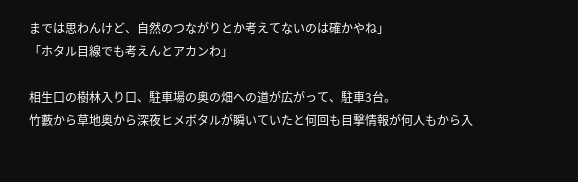までは思わんけど、自然のつながりとか考えてないのは確かやね」
「ホタル目線でも考えんとアカンわ」

相生口の樹林入り口、駐車場の奥の畑への道が広がって、駐車3台。
竹藪から草地奥から深夜ヒメボタルが瞬いていたと何回も目撃情報が何人もから入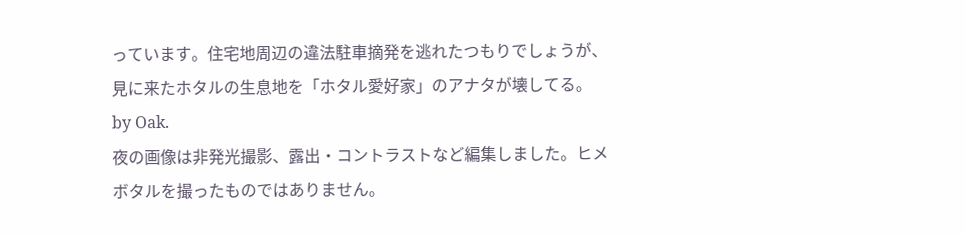っています。住宅地周辺の違法駐車摘発を逃れたつもりでしょうが、見に来たホタルの生息地を「ホタル愛好家」のアナタが壊してる。
by Oak.
夜の画像は非発光撮影、露出・コントラストなど編集しました。ヒメボタルを撮ったものではありません。